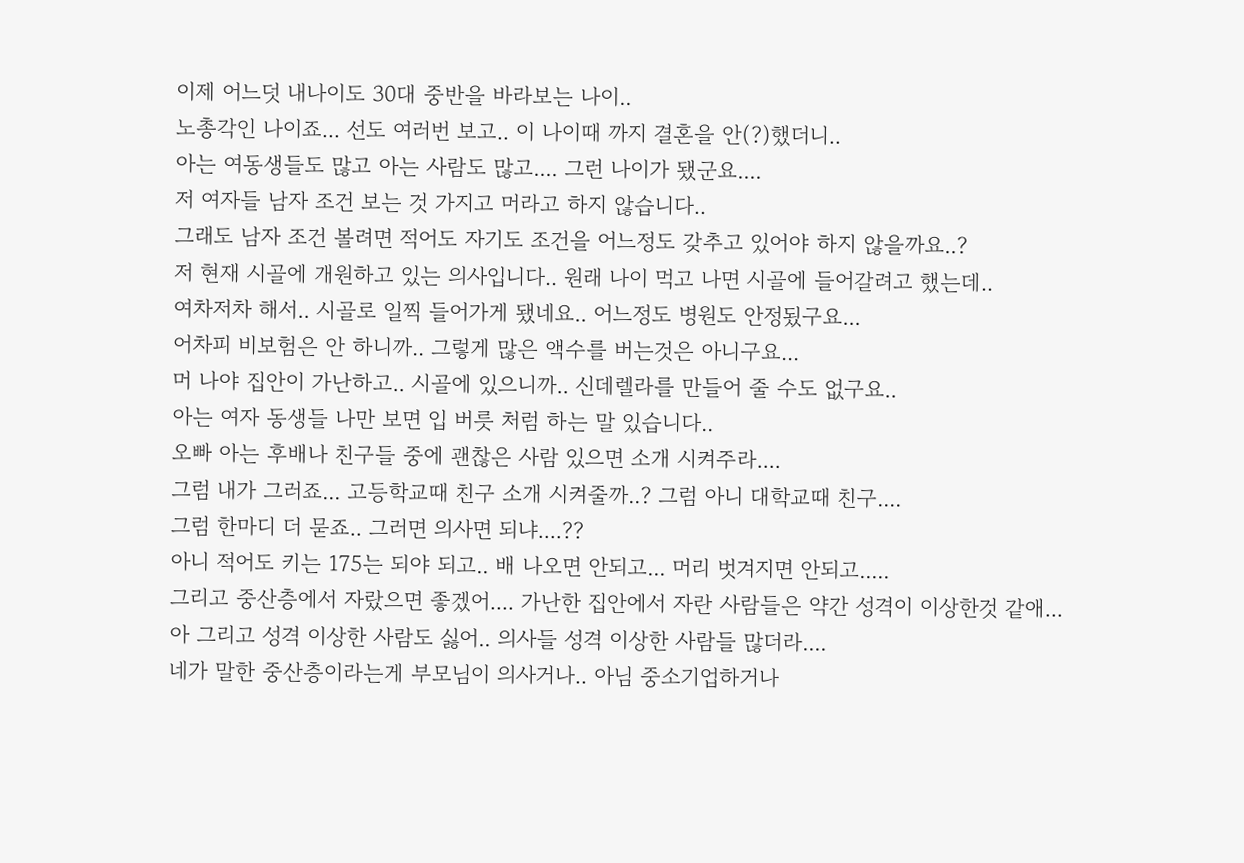이제 어느덧 내나이도 30대 중반을 바라보는 나이..
노총각인 나이죠... 선도 여러번 보고.. 이 나이때 까지 결혼을 안(?)했더니..
아는 여동생들도 많고 아는 사람도 많고.... 그런 나이가 됐군요....
저 여자들 남자 조건 보는 것 가지고 머라고 하지 않습니다..
그래도 남자 조건 볼려면 적어도 자기도 조건을 어느정도 갖추고 있어야 하지 않을까요..?
저 현재 시골에 개원하고 있는 의사입니다.. 원래 나이 먹고 나면 시골에 들어갈려고 했는데..
여차저차 해서.. 시골로 일찍 들어가게 됐네요.. 어느정도 병원도 안정됬구요...
어차피 비보험은 안 하니까.. 그렇게 많은 액수를 버는것은 아니구요...
머 나야 집안이 가난하고.. 시골에 있으니까.. 신데렐라를 만들어 줄 수도 없구요..
아는 여자 동생들 나만 보면 입 버릇 처럼 하는 말 있습니다..
오빠 아는 후배나 친구들 중에 괜찮은 사람 있으면 소개 시켜주라....
그럼 내가 그러죠... 고등학교때 친구 소개 시켜줄까..? 그럼 아니 대학교때 친구....
그럼 한마디 더 묻죠.. 그러면 의사면 되냐....??
아니 적어도 키는 175는 되야 되고.. 배 나오면 안되고... 머리 벗겨지면 안되고.....
그리고 중산층에서 자랐으면 좋겠어.... 가난한 집안에서 자란 사람들은 약간 성격이 이상한것 같애...
아 그리고 성격 이상한 사람도 싫어.. 의사들 성격 이상한 사람들 많더라....
네가 말한 중산층이라는게 부모님이 의사거나.. 아님 중소기업하거나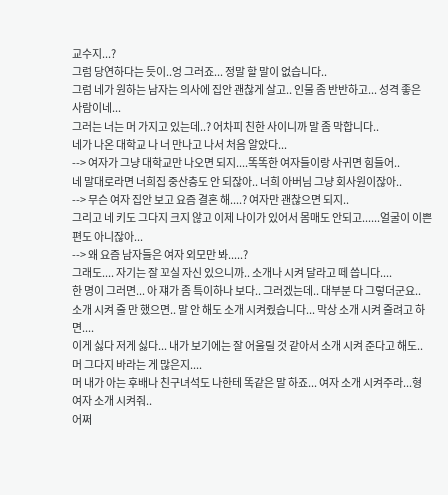교수지...?
그럼 당연하다는 듯이..엉 그러죠... 정말 할 말이 없습니다..
그럼 네가 원하는 남자는 의사에 집안 괜찮게 살고.. 인물 좀 반반하고... 성격 좋은 사람이네...
그러는 너는 머 가지고 있는데..? 어차피 친한 사이니까 말 좀 막합니다..
네가 나온 대학교 나 너 만나고 나서 처음 알았다...
--> 여자가 그냥 대학교만 나오면 되지....똑똑한 여자들이랑 사귀면 힘들어..
네 말대로라면 너희집 중산층도 안 되잖아.. 너희 아버님 그냥 회사원이잖아..
--> 무슨 여자 집안 보고 요즘 결혼 해....? 여자만 괜찮으면 되지..
그리고 네 키도 그다지 크지 않고 이제 나이가 있어서 몸매도 안되고......얼굴이 이쁜 편도 아니잖아...
--> 왜 요즘 남자들은 여자 외모만 봐.....?
그래도.... 자기는 잘 꼬실 자신 있으니까.. 소개나 시켜 달라고 떼 씁니다....
한 명이 그러면... 아 쟤가 좀 특이하나 보다.. 그러겠는데.. 대부분 다 그렇더군요..
소개 시켜 줄 만 했으면.. 말 안 해도 소개 시켜줬습니다... 막상 소개 시켜 줄려고 하면....
이게 싫다 저게 싫다... 내가 보기에는 잘 어울릴 것 같아서 소개 시켜 준다고 해도..
머 그다지 바라는 게 많은지....
머 내가 아는 후배나 친구녀석도 나한테 똑같은 말 하죠... 여자 소개 시켜주라...형 여자 소개 시켜줘..
어쩌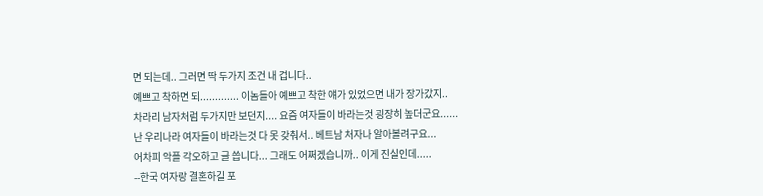면 되는데.. 그러면 딱 두가지 조건 내 겁니다..
예쁘고 착하면 되............. 이놈들아 예쁘고 착한 얘가 있었으면 내가 장가갔지..
차라리 남자처럼 두가지만 보던지.... 요즘 여자들이 바라는것 굉장히 높더군요......
난 우리나라 여자들이 바라는것 다 못 갖춰서.. 베트남 처자나 알아볼려구요...
어차피 악플 각오하고 글 씁니다... 그래도 어쩌겠습니까.. 이게 진실인데.....
--한국 여자랑 결혼하길 포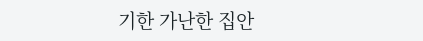기한 가난한 집안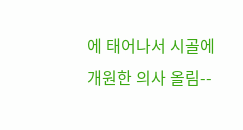에 태어나서 시골에 개원한 의사 올림--